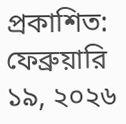প্রকাশিত: ফেব্রুয়ারি ১৯, ২০২৬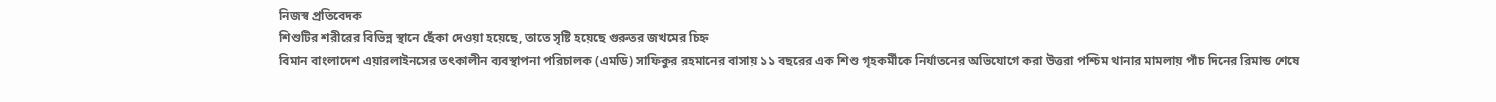নিজস্ব প্রতিবেদক
শিশুটির শরীরের বিভিন্ন স্থানে ছেঁকা দেওয়া হয়েছে, তাতে সৃষ্টি হয়েছে গুরুতর জখমের চিহ্ন
বিমান বাংলাদেশ এয়ারলাইনসের তৎকালীন ব্যবস্থাপনা পরিচালক (এমডি) সাফিকুর রহমানের বাসায় ১১ বছরের এক শিশু গৃহকর্মীকে নির্যাতনের অভিযোগে করা উত্তরা পশ্চিম থানার মামলায় পাঁচ দিনের রিমান্ড শেষে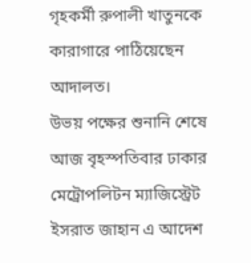গৃহকর্মী রুপালী খাতুনকে কারাগারে পাঠিয়েছেন আদালত।
উভয় পক্ষের শুনানি শেষে আজ বৃহস্পতিবার ঢাকার মেট্রোপলিটন ম্যাজিস্ট্রেট ইসরাত জাহান এ আদেশ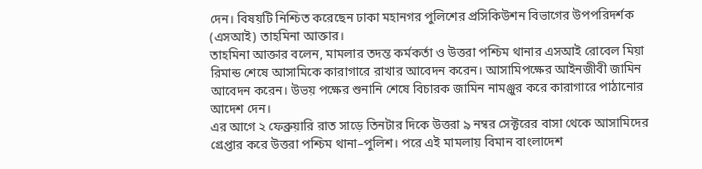দেন। বিষয়টি নিশ্চিত করেছেন ঢাকা মহানগর পুলিশের প্রসিকিউশন বিভাগের উপপরিদর্শক (এসআই) তাহমিনা আক্তার।
তাহমিনা আক্তার বলেন, মামলার তদন্ত কর্মকর্তা ও উত্তরা পশ্চিম থানার এসআই রোবেল মিয়া রিমান্ড শেষে আসামিকে কারাগারে রাখার আবেদন করেন। আসামিপক্ষের আইনজীবী জামিন আবেদন করেন। উভয় পক্ষের শুনানি শেষে বিচারক জামিন নামঞ্জুর করে কারাগারে পাঠানোর আদেশ দেন।
এর আগে ২ ফেব্রুয়ারি রাত সাড়ে তিনটার দিকে উত্তরা ৯ নম্বর সেক্টরের বাসা থেকে আসামিদের গ্রেপ্তার করে উত্তরা পশ্চিম থানা–পুলিশ। পরে এই মামলায় বিমান বাংলাদেশ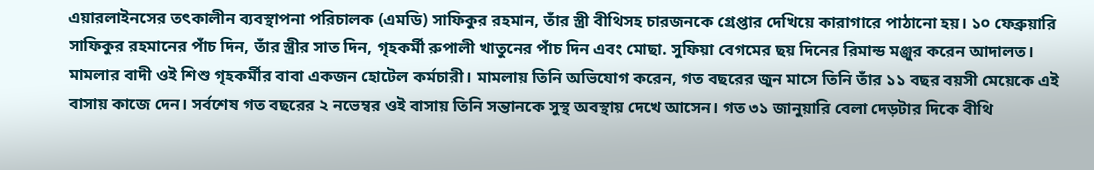এয়ারলাইনসের তৎকালীন ব্যবস্থাপনা পরিচালক (এমডি) সাফিকুর রহমান, তাঁর স্ত্রী বীথিসহ চারজনকে গ্রেপ্তার দেখিয়ে কারাগারে পাঠানো হয়। ১০ ফেব্রুয়ারি সাফিকুর রহমানের পাঁচ দিন, তাঁর স্ত্রীর সাত দিন, গৃহকর্মী রুপালী খাতুনের পাঁচ দিন এবং মোছা. সুফিয়া বেগমের ছয় দিনের রিমান্ড মঞ্জুর করেন আদালত।
মামলার বাদী ওই শিশু গৃহকর্মীর বাবা একজন হোটেল কর্মচারী। মামলায় তিনি অভিযোগ করেন, গত বছরের জুন মাসে তিনি তাঁর ১১ বছর বয়সী মেয়েকে এই বাসায় কাজে দেন। সর্বশেষ গত বছরের ২ নভেম্বর ওই বাসায় তিনি সন্তানকে সুস্থ অবস্থায় দেখে আসেন। গত ৩১ জানুয়ারি বেলা দেড়টার দিকে বীথি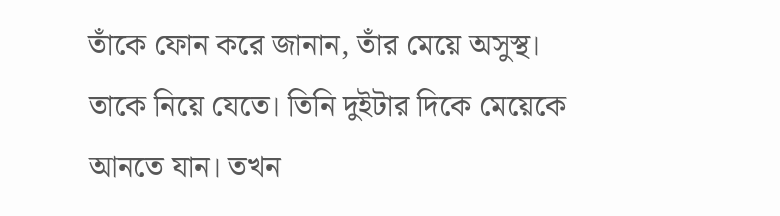তাঁকে ফোন করে জানান, তাঁর মেয়ে অসুস্থ। তাকে নিয়ে যেতে। তিনি দুইটার দিকে মেয়েকে আনতে যান। তখন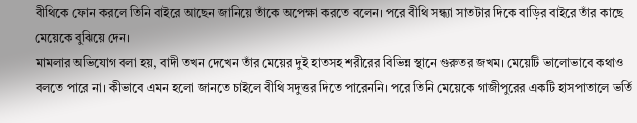বীথিকে ফোন করলে তিনি বাইরে আছেন জানিয়ে তাঁকে অপেক্ষা করতে বলেন। পরে বীথি সন্ধ্যা সাতটার দিকে বাড়ির বাইরে তাঁর কাছে মেয়েকে বুঝিয়ে দেন।
মামলার অভিযোগ বলা হয়, বাদী তখন দেখেন তাঁর মেয়ের দুই হাতসহ শরীরের বিভিন্ন স্থানে গুরুতর জখম। মেয়েটি ভালোভাবে কথাও বলতে পারে না। কীভাবে এমন হলো জানতে চাইলে বীথি সদুত্তর দিতে পারেননি। পরে তিনি মেয়েকে গাজীপুরের একটি হাসপাতালে ভর্তি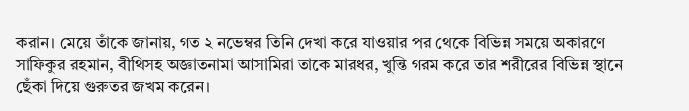করান। মেয়ে তাঁকে জানায়, গত ২ নভেম্বর তিনি দেখা করে যাওয়ার পর থেকে বিভিন্ন সময়ে অকারণে সাফিকুর রহমান, বীথিসহ অজ্ঞাতনামা আসামিরা তাকে মারধর, খুন্তি গরম করে তার শরীরের বিভিন্ন স্থানে ছেঁকা দিয়ে গুরুতর জখম করেন।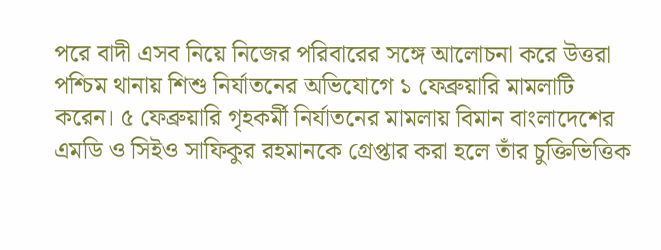পরে বাদী এসব নিয়ে নিজের পরিবারের সঙ্গে আলোচনা করে উত্তরা পশ্চিম থানায় শিশু নির্যাতনের অভিযোগে ১ ফেব্রুয়ারি মামলাটি করেন। ৫ ফেব্রুয়ারি গৃহকর্মী নির্যাতনের মামলায় বিমান বাংলাদেশের এমডি ও সিইও সাফিকুর রহমানকে গ্রেপ্তার করা হলে তাঁর চুক্তিভিত্তিক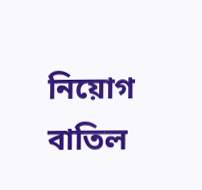নিয়োগ বাতিল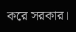করে সরকার।